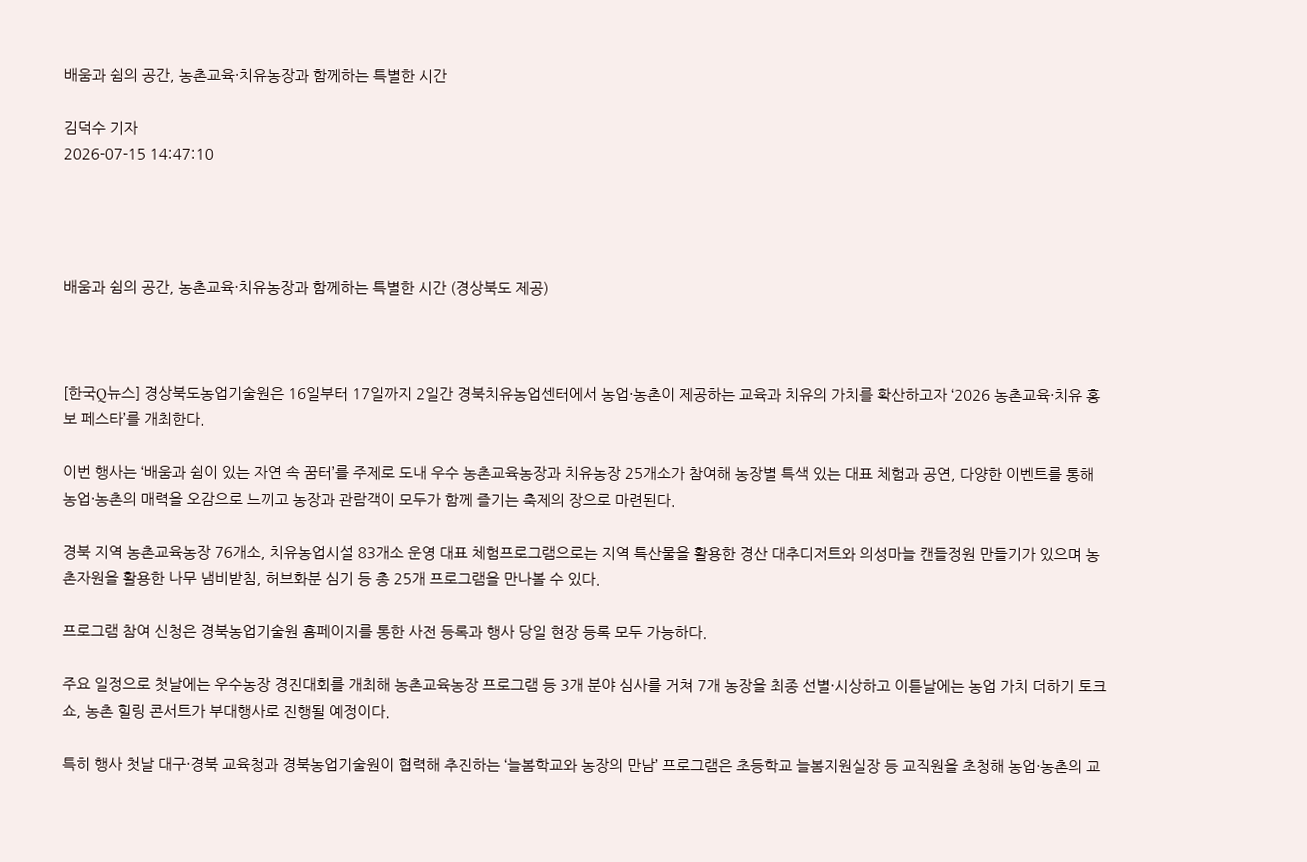배움과 쉼의 공간, 농촌교육·치유농장과 함께하는 특별한 시간

김덕수 기자
2026-07-15 14:47:10




배움과 쉼의 공간, 농촌교육·치유농장과 함께하는 특별한 시간 (경상북도 제공)



[한국Q뉴스] 경상북도농업기술원은 16일부터 17일까지 2일간 경북치유농업센터에서 농업·농촌이 제공하는 교육과 치유의 가치를 확산하고자 ‘2026 농촌교육·치유 홍보 페스타’를 개최한다.

이번 행사는 ‘배움과 쉼이 있는 자연 속 꿈터’를 주제로 도내 우수 농촌교육농장과 치유농장 25개소가 참여해 농장별 특색 있는 대표 체험과 공연, 다양한 이벤트를 통해 농업·농촌의 매력을 오감으로 느끼고 농장과 관람객이 모두가 함께 즐기는 축제의 장으로 마련된다.

경북 지역 농촌교육농장 76개소, 치유농업시설 83개소 운영 대표 체험프로그램으로는 지역 특산물을 활용한 경산 대추디저트와 의성마늘 캔들정원 만들기가 있으며 농촌자원을 활용한 나무 냄비받침, 허브화분 심기 등 총 25개 프로그램을 만나볼 수 있다.

프로그램 참여 신청은 경북농업기술원 홈페이지를 통한 사전 등록과 행사 당일 현장 등록 모두 가능하다.

주요 일정으로 첫날에는 우수농장 경진대회를 개최해 농촌교육농장 프로그램 등 3개 분야 심사를 거쳐 7개 농장을 최종 선별·시상하고 이튿날에는 농업 가치 더하기 토크쇼, 농촌 힐링 콘서트가 부대행사로 진행될 예정이다.

특히 행사 첫날 대구·경북 교육청과 경북농업기술원이 협력해 추진하는 ‘늘봄학교와 농장의 만남’ 프로그램은 초등학교 늘봄지원실장 등 교직원을 초청해 농업·농촌의 교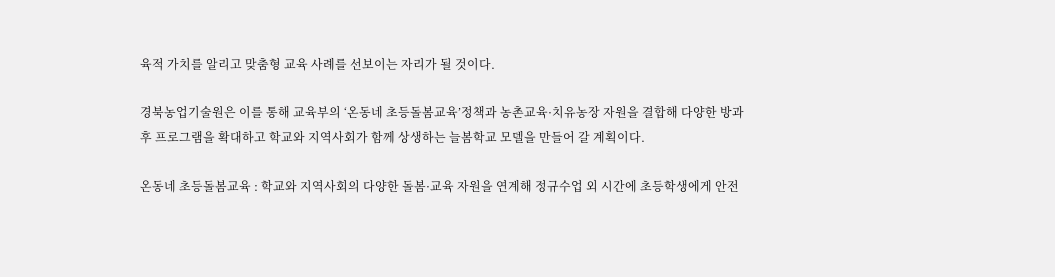육적 가치를 알리고 맞춤형 교육 사례를 선보이는 자리가 될 것이다.

경북농업기술원은 이를 통해 교육부의 ‘온동네 초등돌봄교육’정책과 농촌교육·치유농장 자원을 결합해 다양한 방과후 프로그램을 확대하고 학교와 지역사회가 함께 상생하는 늘봄학교 모델을 만들어 갈 계획이다.

온동네 초등돌봄교육 : 학교와 지역사회의 다양한 돌봄·교육 자원을 연계해 정규수업 외 시간에 초등학생에게 안전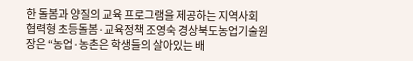한 돌봄과 양질의 교육 프로그램을 제공하는 지역사회 협력형 초등돌봄·교육정책 조영숙 경상북도농업기술원장은 “농업·농촌은 학생들의 살아있는 배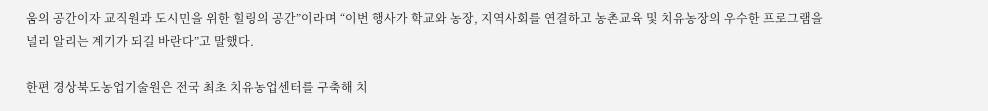움의 공간이자 교직원과 도시민을 위한 힐링의 공간”이라며 “이번 행사가 학교와 농장, 지역사회를 연결하고 농촌교육 및 치유농장의 우수한 프로그램을 널리 알리는 계기가 되길 바란다”고 말했다.

한편 경상북도농업기술원은 전국 최초 치유농업센터를 구축해 치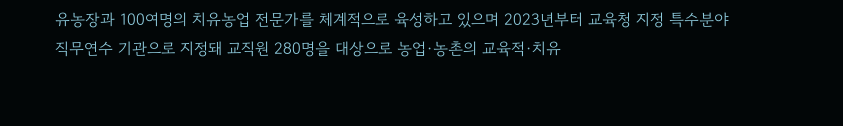유농장과 100여명의 치유농업 전문가를 체계적으로 육성하고 있으며 2023년부터 교육청 지정 특수분야 직무연수 기관으로 지정돼 교직원 280명을 대상으로 농업·농촌의 교육적·치유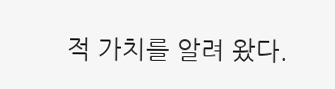적 가치를 알려 왔다.